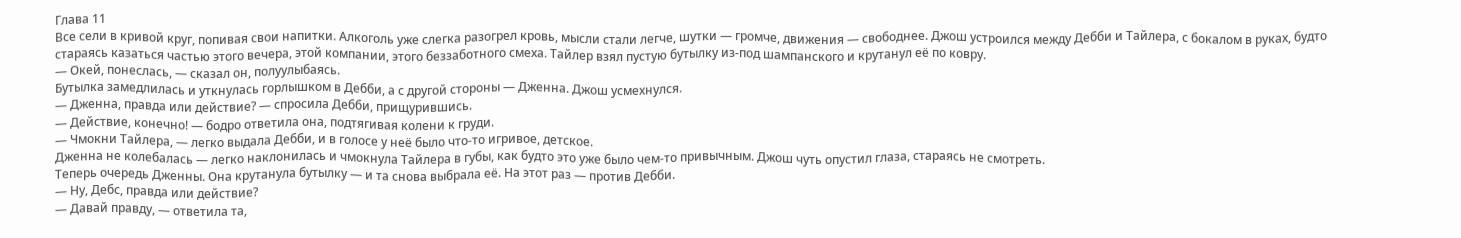Глава 11
Все сели в кривой круг, попивая свои напитки. Алкоголь уже слегка разогрел кровь, мысли стали легче, шутки — громче, движения — свободнее. Джош устроился между Дебби и Тайлера, с бокалом в руках, будто стараясь казаться частью этого вечера, этой компании, этого беззаботного смеха. Тайлер взял пустую бутылку из-под шампанского и крутанул её по ковру.
— Окей, понеслась, — сказал он, полуулыбаясь.
Бутылка замедлилась и уткнулась горлышком в Дебби, а с другой стороны — Дженна. Джош усмехнулся.
— Дженна, правда или действие? — спросила Дебби, прищурившись.
— Действие, конечно! — бодро ответила она, подтягивая колени к груди.
— Чмокни Тайлера, — легко выдала Дебби, и в голосе у неё было что-то игривое, детское.
Дженна не колебалась — легко наклонилась и чмокнула Тайлера в губы, как будто это уже было чем-то привычным. Джош чуть опустил глаза, стараясь не смотреть.
Теперь очередь Дженны. Она крутанула бутылку — и та снова выбрала её. На этот раз — против Дебби.
— Ну, Дебс, правда или действие?
— Давай правду, — ответила та,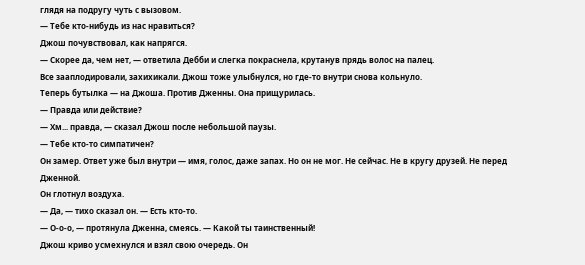глядя на подругу чуть с вызовом.
— Тебе кто-нибудь из нас нравиться?
Джош почувствовал, как напрягся.
— Скорее да, чем нет, — ответила Дебби и слегка покраснела, крутанув прядь волос на палец.
Все зааплодировали, захихикали. Джош тоже улыбнулся, но где-то внутри снова кольнуло.
Теперь бутылка — на Джоша. Против Дженны. Она прищурилась.
— Правда или действие?
— Хм... правда, — сказал Джош после небольшой паузы.
— Тебе кто-то симпатичен?
Он замер. Ответ уже был внутри — имя, голос, даже запах. Но он не мог. Не сейчас. Не в кругу друзей. Не перед Дженной.
Он глотнул воздуха.
— Да, — тихо сказал он. — Есть кто-то.
— О-о-о, — протянула Дженна, смеясь. — Какой ты таинственный!
Джош криво усмехнулся и взял свою очередь. Он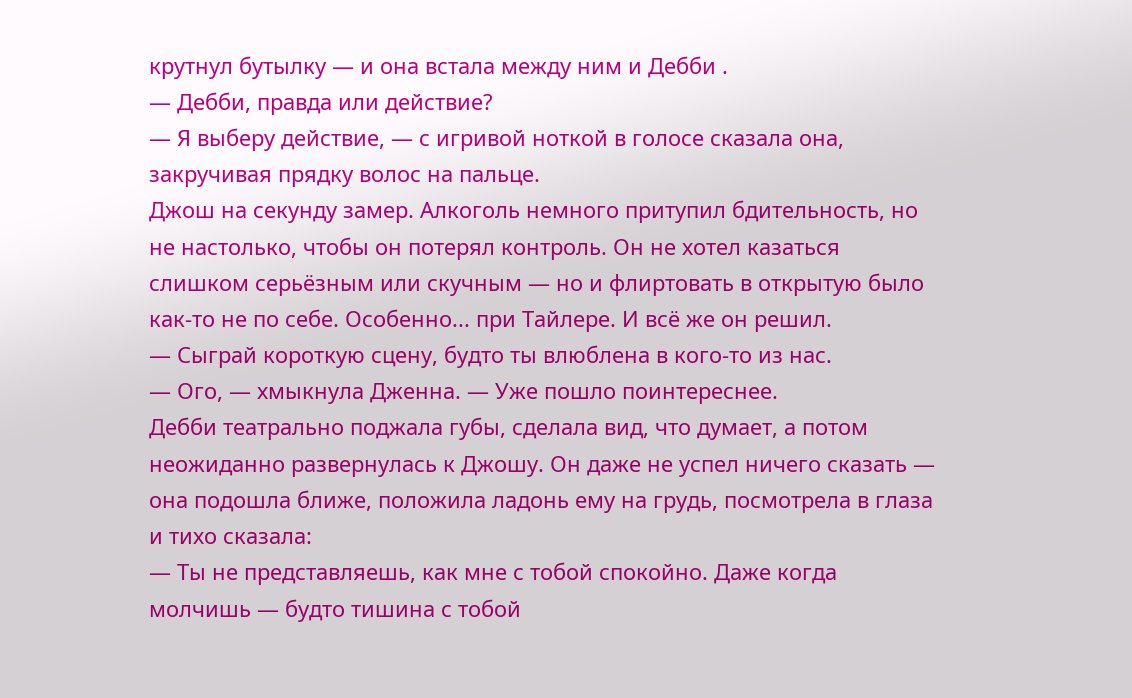крутнул бутылку — и она встала между ним и Дебби .
— Дебби, правда или действие?
— Я выберу действие, — с игривой ноткой в голосе сказала она, закручивая прядку волос на пальце.
Джош на секунду замер. Алкоголь немного притупил бдительность, но не настолько, чтобы он потерял контроль. Он не хотел казаться слишком серьёзным или скучным — но и флиртовать в открытую было как-то не по себе. Особенно... при Тайлере. И всё же он решил.
— Сыграй короткую сцену, будто ты влюблена в кого-то из нас.
— Ого, — хмыкнула Дженна. — Уже пошло поинтереснее.
Дебби театрально поджала губы, сделала вид, что думает, а потом неожиданно развернулась к Джошу. Он даже не успел ничего сказать — она подошла ближе, положила ладонь ему на грудь, посмотрела в глаза и тихо сказала:
— Ты не представляешь, как мне с тобой спокойно. Даже когда молчишь — будто тишина с тобой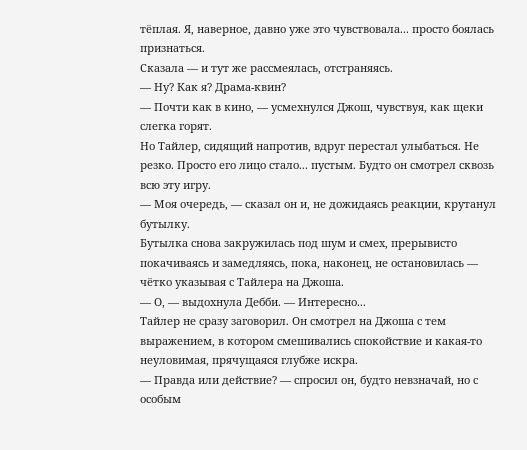тёплая. Я, наверное, давно уже это чувствовала... просто боялась признаться.
Сказала — и тут же рассмеялась, отстраняясь.
— Ну? Как я? Драма-квин?
— Почти как в кино, — усмехнулся Джош, чувствуя, как щеки слегка горят.
Но Тайлер, сидящий напротив, вдруг перестал улыбаться. Не резко. Просто его лицо стало... пустым. Будто он смотрел сквозь всю эту игру.
— Моя очередь, — сказал он и, не дожидаясь реакции, крутанул бутылку.
Бутылка снова закружилась под шум и смех, прерывисто покачиваясь и замедляясь, пока, наконец, не остановилась — чётко указывая с Тайлера на Джоша.
— О, — выдохнула Дебби. — Интересно...
Тайлер не сразу заговорил. Он смотрел на Джоша с тем выражением, в котором смешивались спокойствие и какая-то неуловимая, прячущаяся глубже искра.
— Правда или действие? — спросил он, будто невзначай, но с особым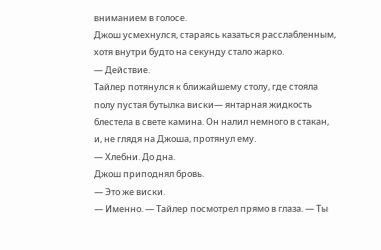вниманием в голосе.
Джош усмехнулся, стараясь казаться расслабленным, хотя внутри будто на секунду стало жарко.
— Действие.
Тайлер потянулся к ближайшему столу, где стояла полу пустая бутылка виски— янтарная жидкость блестела в свете камина. Он налил немного в стакан, и, не глядя на Джоша, протянул ему.
— Хлебни. До дна.
Джош приподнял бровь.
— Это же виски.
— Именно. — Тайлер посмотрел прямо в глаза. — Ты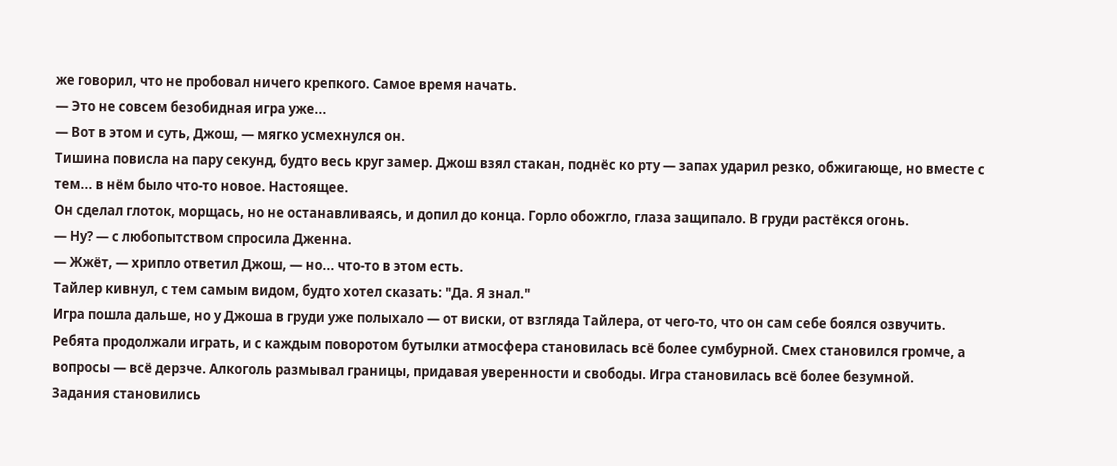же говорил, что не пробовал ничего крепкого. Самое время начать.
— Это не совсем безобидная игра уже...
— Вот в этом и суть, Джош, — мягко усмехнулся он.
Тишина повисла на пару секунд, будто весь круг замер. Джош взял стакан, поднёс ко рту — запах ударил резко, обжигающе, но вместе с тем... в нём было что-то новое. Настоящее.
Он сделал глоток, морщась, но не останавливаясь, и допил до конца. Горло обожгло, глаза защипало. В груди растёкся огонь.
— Ну? — с любопытством спросила Дженна.
— Жжёт, — хрипло ответил Джош, — но... что-то в этом есть.
Тайлер кивнул, с тем самым видом, будто хотел сказать: "Да. Я знал."
Игра пошла дальше, но у Джоша в груди уже полыхало — от виски, от взгляда Тайлера, от чего-то, что он сам себе боялся озвучить.
Ребята продолжали играть, и с каждым поворотом бутылки атмосфера становилась всё более сумбурной. Смех становился громче, а вопросы — всё дерзче. Алкоголь размывал границы, придавая уверенности и свободы. Игра становилась всё более безумной.
Задания становились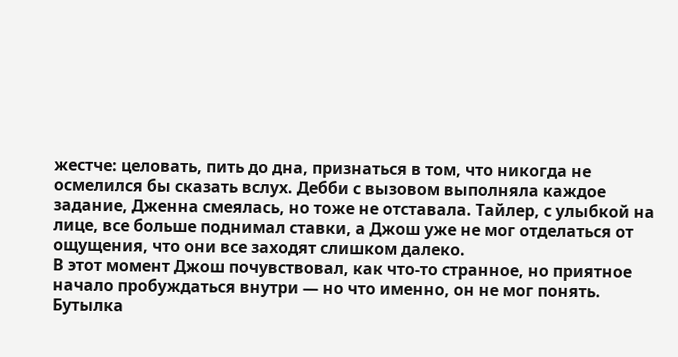жестче: целовать, пить до дна, признаться в том, что никогда не осмелился бы сказать вслух. Дебби с вызовом выполняла каждое задание, Дженна смеялась, но тоже не отставала. Тайлер, с улыбкой на лице, все больше поднимал ставки, а Джош уже не мог отделаться от ощущения, что они все заходят слишком далеко.
В этот момент Джош почувствовал, как что-то странное, но приятное начало пробуждаться внутри — но что именно, он не мог понять.
Бутылка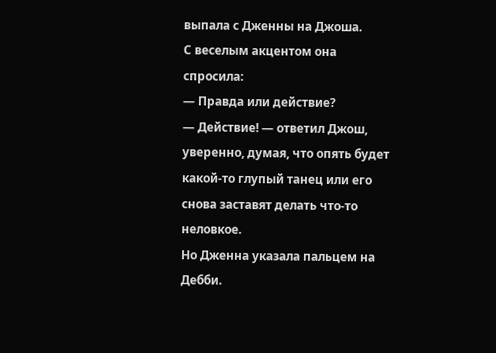выпала с Дженны на Джоша.
С веселым акцентом она спросила:
— Правда или действие?
— Действие! — ответил Джош, уверенно, думая, что опять будет какой-то глупый танец или его снова заставят делать что-то неловкое.
Но Дженна указала пальцем на Дебби.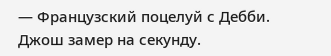— Французский поцелуй с Дебби.
Джош замер на секунду.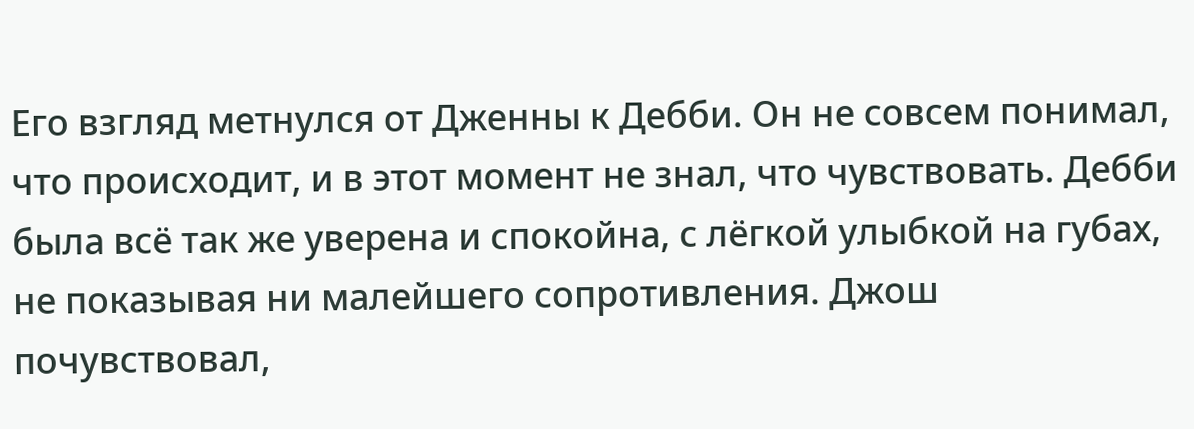Его взгляд метнулся от Дженны к Дебби. Он не совсем понимал, что происходит, и в этот момент не знал, что чувствовать. Дебби была всё так же уверена и спокойна, с лёгкой улыбкой на губах, не показывая ни малейшего сопротивления. Джош почувствовал,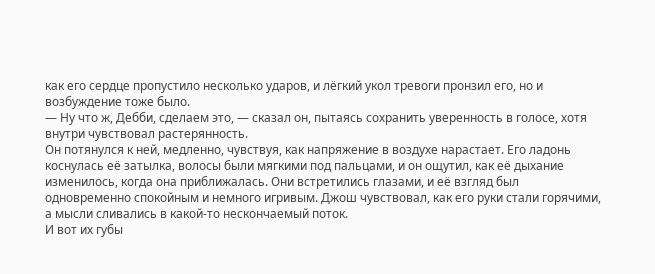как его сердце пропустило несколько ударов, и лёгкий укол тревоги пронзил его, но и возбуждение тоже было.
— Ну что ж, Дебби, сделаем это, — сказал он, пытаясь сохранить уверенность в голосе, хотя внутри чувствовал растерянность.
Он потянулся к ней, медленно, чувствуя, как напряжение в воздухе нарастает. Его ладонь коснулась её затылка, волосы были мягкими под пальцами, и он ощутил, как её дыхание изменилось, когда она приближалась. Они встретились глазами, и её взгляд был одновременно спокойным и немного игривым. Джош чувствовал, как его руки стали горячими, а мысли сливались в какой-то нескончаемый поток.
И вот их губы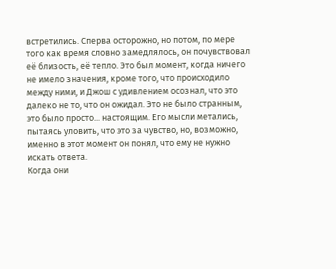встретились. Сперва осторожно, но потом, по мере того как время словно замедлялось, он почувствовал её близость, её тепло. Это был момент, когда ничего не имело значения, кроме того, что происходило между ними, и Джош с удивлением осознал, что это далеко не то, что он ожидал. Это не было странным, это было просто... настоящим. Его мысли метались, пытаясь уловить, что это за чувство, но, возможно, именно в этот момент он понял, что ему не нужно искать ответа.
Когда они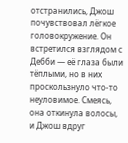отстранились, Джош почувствовал лёгкое головокружение. Он встретился взглядом с Дебби — её глаза были тёплыми, но в них проскользнуло что-то неуловимое. Смеясь, она откинула волосы, и Джош вдруг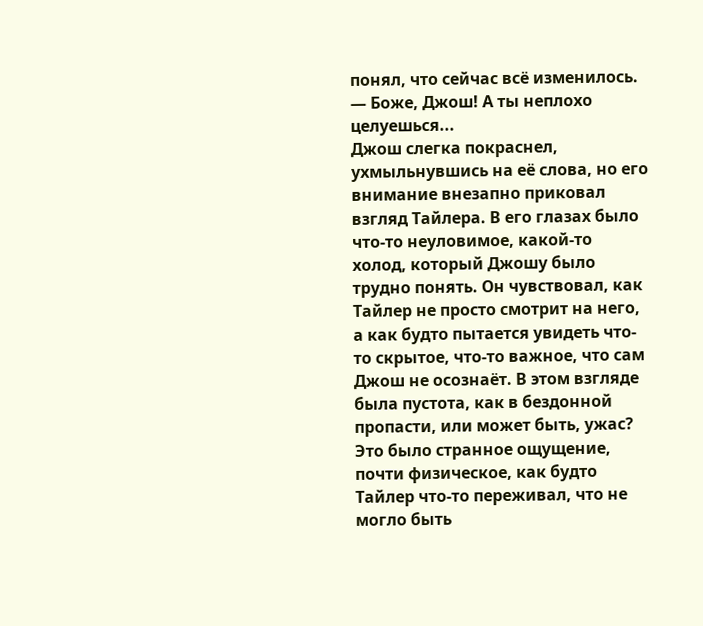понял, что сейчас всё изменилось.
— Боже, Джош! А ты неплохо целуешься...
Джош слегка покраснел, ухмыльнувшись на её слова, но его внимание внезапно приковал взгляд Тайлера. В его глазах было что-то неуловимое, какой-то холод, который Джошу было трудно понять. Он чувствовал, как Тайлер не просто смотрит на него, а как будто пытается увидеть что-то скрытое, что-то важное, что сам Джош не осознаёт. В этом взгляде была пустота, как в бездонной пропасти, или может быть, ужас? Это было странное ощущение, почти физическое, как будто Тайлер что-то переживал, что не могло быть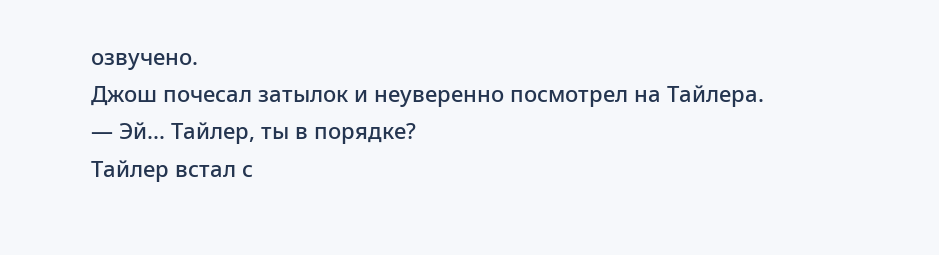озвучено.
Джош почесал затылок и неуверенно посмотрел на Тайлера.
— Эй... Тайлер, ты в порядке?
Тайлер встал с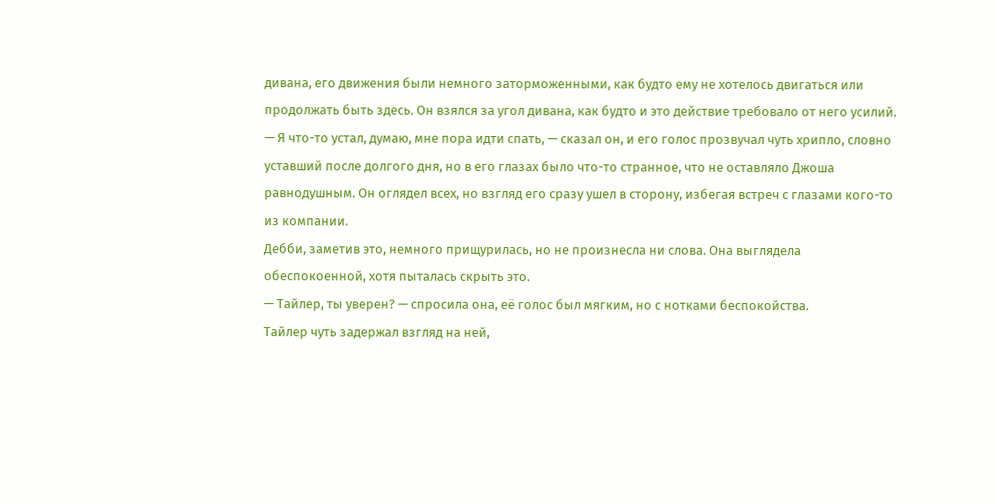дивана, его движения были немного заторможенными, как будто ему не хотелось двигаться или продолжать быть здесь. Он взялся за угол дивана, как будто и это действие требовало от него усилий.
— Я что-то устал, думаю, мне пора идти спать, — сказал он, и его голос прозвучал чуть хрипло, словно уставший после долгого дня, но в его глазах было что-то странное, что не оставляло Джоша равнодушным. Он оглядел всех, но взгляд его сразу ушел в сторону, избегая встреч с глазами кого-то из компании.
Дебби, заметив это, немного прищурилась, но не произнесла ни слова. Она выглядела обеспокоенной, хотя пыталась скрыть это.
— Тайлер, ты уверен? — спросила она, её голос был мягким, но с нотками беспокойства.
Тайлер чуть задержал взгляд на ней,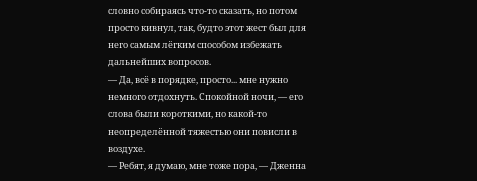словно собираясь что-то сказать, но потом просто кивнул, так, будто этот жест был для него самым лёгким способом избежать дальнейших вопросов.
— Да, всё в порядке, просто... мне нужно немного отдохнуть. Спокойной ночи, — его слова были короткими, но какой-то неопределённой тяжестью они повисли в воздухе.
— Ребят, я думаю, мне тоже пора, — Дженна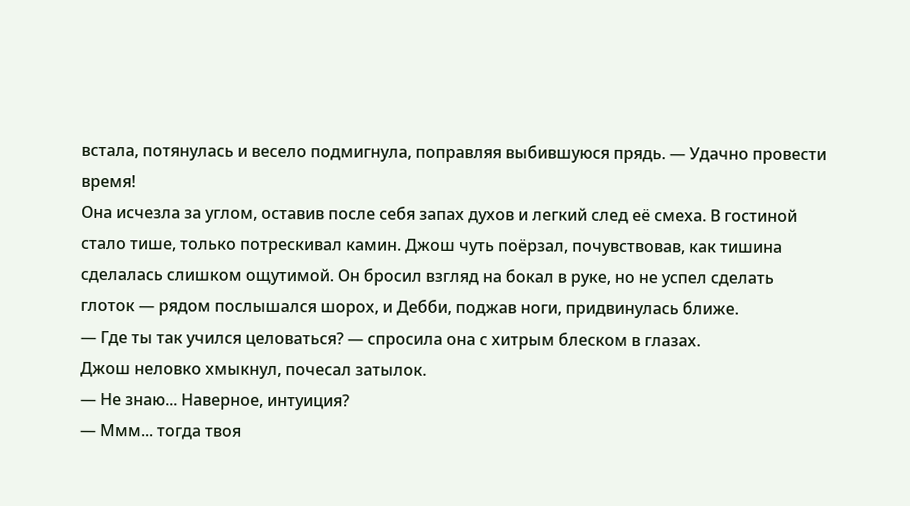встала, потянулась и весело подмигнула, поправляя выбившуюся прядь. — Удачно провести время!
Она исчезла за углом, оставив после себя запах духов и легкий след её смеха. В гостиной стало тише, только потрескивал камин. Джош чуть поёрзал, почувствовав, как тишина сделалась слишком ощутимой. Он бросил взгляд на бокал в руке, но не успел сделать глоток — рядом послышался шорох, и Дебби, поджав ноги, придвинулась ближе.
— Где ты так учился целоваться? — спросила она с хитрым блеском в глазах.
Джош неловко хмыкнул, почесал затылок.
— Не знаю... Наверное, интуиция?
— Ммм... тогда твоя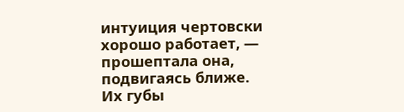интуиция чертовски хорошо работает, — прошептала она, подвигаясь ближе.
Их губы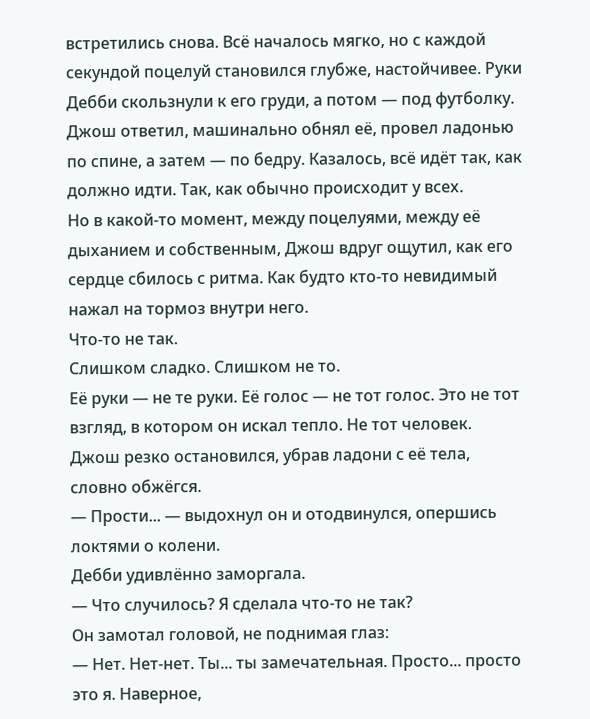встретились снова. Всё началось мягко, но с каждой секундой поцелуй становился глубже, настойчивее. Руки Дебби скользнули к его груди, а потом — под футболку. Джош ответил, машинально обнял её, провел ладонью по спине, а затем — по бедру. Казалось, всё идёт так, как должно идти. Так, как обычно происходит у всех.
Но в какой-то момент, между поцелуями, между её дыханием и собственным, Джош вдруг ощутил, как его сердце сбилось с ритма. Как будто кто-то невидимый нажал на тормоз внутри него.
Что-то не так.
Слишком сладко. Слишком не то.
Её руки — не те руки. Её голос — не тот голос. Это не тот взгляд, в котором он искал тепло. Не тот человек.
Джош резко остановился, убрав ладони с её тела, словно обжёгся.
— Прости... — выдохнул он и отодвинулся, опершись локтями о колени.
Дебби удивлённо заморгала.
— Что случилось? Я сделала что-то не так?
Он замотал головой, не поднимая глаз:
— Нет. Нет-нет. Ты... ты замечательная. Просто... просто это я. Наверное,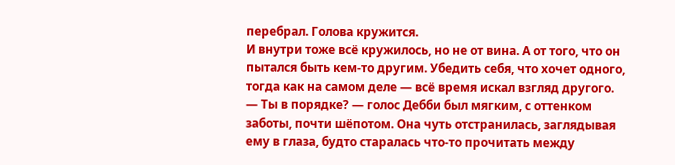перебрал. Голова кружится.
И внутри тоже всё кружилось, но не от вина. А от того, что он пытался быть кем-то другим. Убедить себя, что хочет одного, тогда как на самом деле — всё время искал взгляд другого.
— Ты в порядке? — голос Дебби был мягким, с оттенком заботы, почти шёпотом. Она чуть отстранилась, заглядывая ему в глаза, будто старалась что-то прочитать между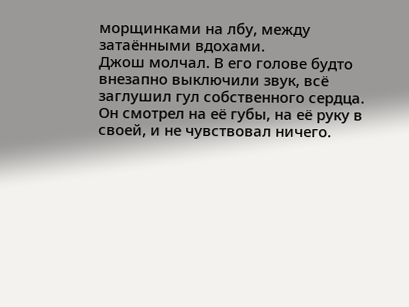морщинками на лбу, между затаёнными вдохами.
Джош молчал. В его голове будто внезапно выключили звук, всё заглушил гул собственного сердца. Он смотрел на её губы, на её руку в своей, и не чувствовал ничего.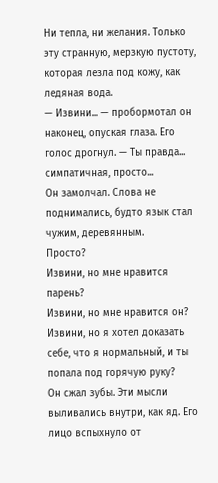Ни тепла, ни желания. Только эту странную, мерзкую пустоту, которая лезла под кожу, как ледяная вода.
— Извини... — пробормотал он наконец, опуская глаза. Его голос дрогнул. — Ты правда... симпатичная, просто...
Он замолчал. Слова не поднимались, будто язык стал чужим, деревянным.
Просто?
Извини, но мне нравится парень?
Извини, но мне нравится он?
Извини, но я хотел доказать себе, что я нормальный, и ты попала под горячую руку?
Он сжал зубы. Эти мысли выливались внутри, как яд. Его лицо вспыхнуло от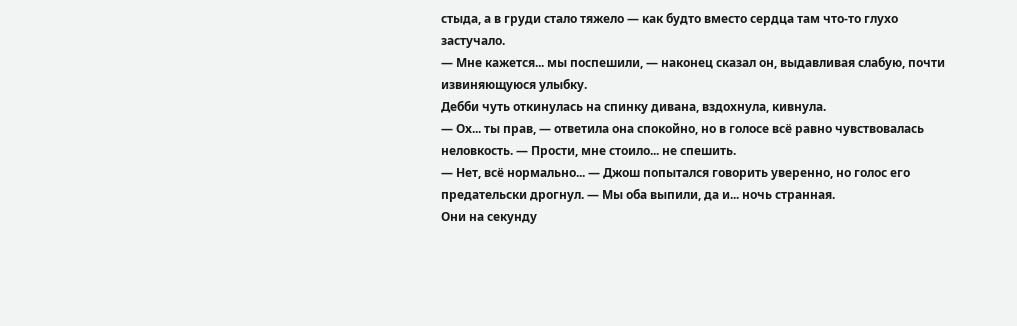стыда, а в груди стало тяжело — как будто вместо сердца там что-то глухо застучало.
— Мне кажется... мы поспешили, — наконец сказал он, выдавливая слабую, почти извиняющуюся улыбку.
Дебби чуть откинулась на спинку дивана, вздохнула, кивнула.
— Ох... ты прав, — ответила она спокойно, но в голосе всё равно чувствовалась неловкость. — Прости, мне стоило... не спешить.
— Нет, всё нормально... — Джош попытался говорить уверенно, но голос его предательски дрогнул. — Мы оба выпили, да и... ночь странная.
Они на секунду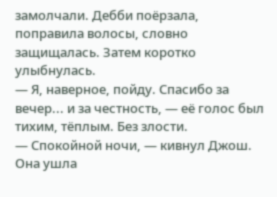замолчали. Дебби поёрзала, поправила волосы, словно защищалась. Затем коротко улыбнулась.
— Я, наверное, пойду. Спасибо за вечер... и за честность, — её голос был тихим, тёплым. Без злости.
— Спокойной ночи, — кивнул Джош.
Она ушла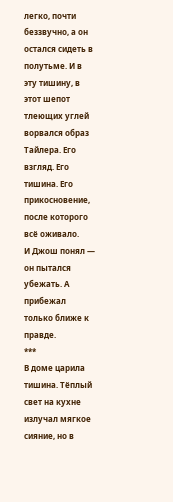легко, почти беззвучно, а он остался сидеть в полутьме. И в эту тишину, в этот шепот тлеющих углей ворвался образ Тайлера. Его взгляд. Его тишина. Его прикосновение, после которого всё оживало.
И Джош понял — он пытался убежать. А прибежал только ближе к правде.
***
В доме царила тишина. Тёплый свет на кухне излучал мягкое сияние, но в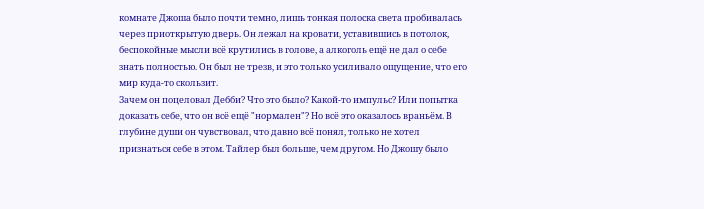комнате Джоша было почти темно, лишь тонкая полоска света пробивалась через приоткрытую дверь. Он лежал на кровати, уставившись в потолок, беспокойные мысли всё крутились в голове, а алкоголь ещё не дал о себе знать полностью. Он был не трезв, и это только усиливало ощущение, что его мир куда-то скользит.
Зачем он поцеловал Дебби? Что это было? Какой-то импульс? Или попытка доказать себе, что он всё ещё "нормален"? Но всё это оказалось враньём. В глубине души он чувствовал, что давно всё понял, только не хотел признаться себе в этом. Тайлер был больше, чем другом. Но Джошу было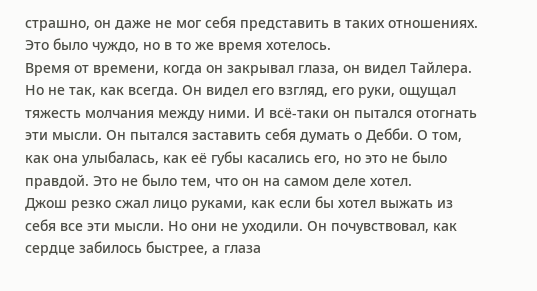страшно, он даже не мог себя представить в таких отношениях. Это было чуждо, но в то же время хотелось.
Время от времени, когда он закрывал глаза, он видел Тайлера. Но не так, как всегда. Он видел его взгляд, его руки, ощущал тяжесть молчания между ними. И всё-таки он пытался отогнать эти мысли. Он пытался заставить себя думать о Дебби. О том, как она улыбалась, как её губы касались его, но это не было правдой. Это не было тем, что он на самом деле хотел.
Джош резко сжал лицо руками, как если бы хотел выжать из себя все эти мысли. Но они не уходили. Он почувствовал, как сердце забилось быстрее, а глаза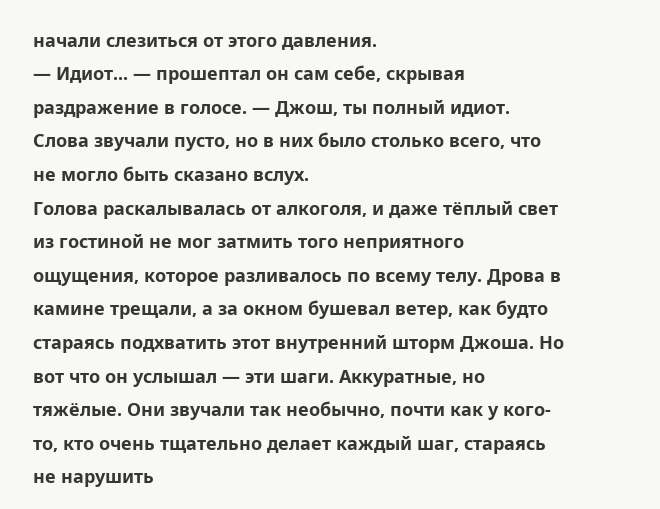начали слезиться от этого давления.
— Идиот... — прошептал он сам себе, скрывая раздражение в голосе. — Джош, ты полный идиот.
Слова звучали пусто, но в них было столько всего, что не могло быть сказано вслух.
Голова раскалывалась от алкоголя, и даже тёплый свет из гостиной не мог затмить того неприятного ощущения, которое разливалось по всему телу. Дрова в камине трещали, а за окном бушевал ветер, как будто стараясь подхватить этот внутренний шторм Джоша. Но вот что он услышал — эти шаги. Аккуратные, но тяжёлые. Они звучали так необычно, почти как у кого-то, кто очень тщательно делает каждый шаг, стараясь не нарушить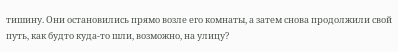тишину. Они остановились прямо возле его комнаты, а затем снова продолжили свой путь, как будто куда-то шли, возможно, на улицу?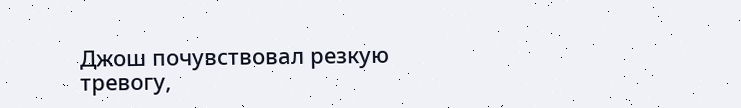Джош почувствовал резкую тревогу,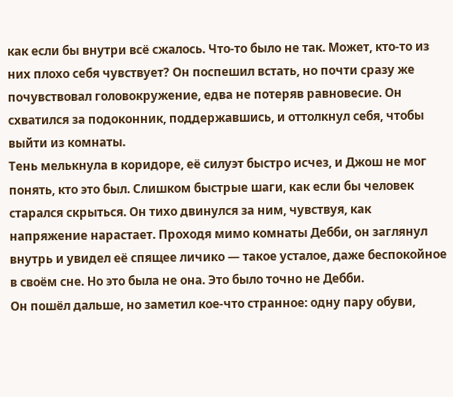как если бы внутри всё сжалось. Что-то было не так. Может, кто-то из них плохо себя чувствует? Он поспешил встать, но почти сразу же почувствовал головокружение, едва не потеряв равновесие. Он схватился за подоконник, поддержавшись, и оттолкнул себя, чтобы выйти из комнаты.
Тень мелькнула в коридоре, её силуэт быстро исчез, и Джош не мог понять, кто это был. Слишком быстрые шаги, как если бы человек старался скрыться. Он тихо двинулся за ним, чувствуя, как напряжение нарастает. Проходя мимо комнаты Дебби, он заглянул внутрь и увидел её спящее личико — такое усталое, даже беспокойное в своём сне. Но это была не она. Это было точно не Дебби.
Он пошёл дальше, но заметил кое-что странное: одну пару обуви,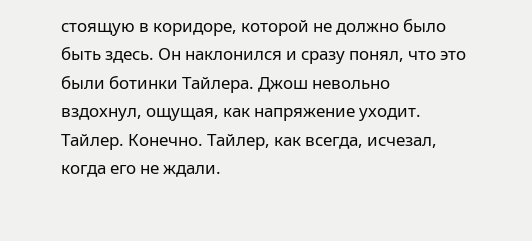стоящую в коридоре, которой не должно было быть здесь. Он наклонился и сразу понял, что это были ботинки Тайлера. Джош невольно вздохнул, ощущая, как напряжение уходит. Тайлер. Конечно. Тайлер, как всегда, исчезал, когда его не ждали.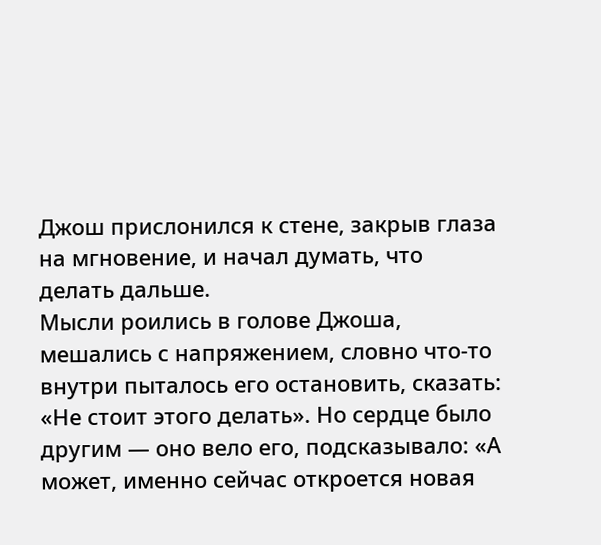Джош прислонился к стене, закрыв глаза на мгновение, и начал думать, что делать дальше.
Мысли роились в голове Джоша, мешались с напряжением, словно что-то внутри пыталось его остановить, сказать: «Не стоит этого делать». Но сердце было другим — оно вело его, подсказывало: «А может, именно сейчас откроется новая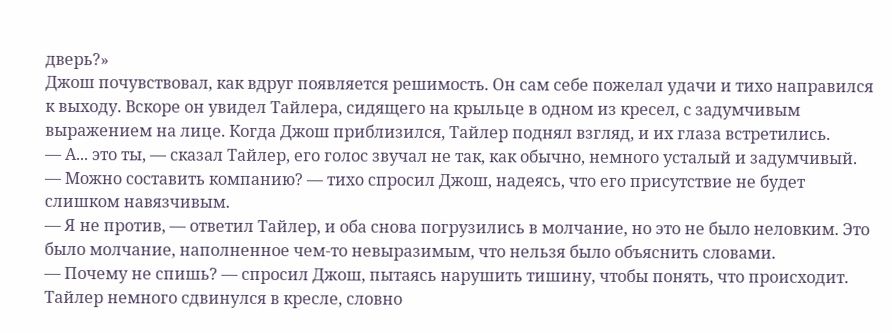дверь?»
Джош почувствовал, как вдруг появляется решимость. Он сам себе пожелал удачи и тихо направился к выходу. Вскоре он увидел Тайлера, сидящего на крыльце в одном из кресел, с задумчивым выражением на лице. Когда Джош приблизился, Тайлер поднял взгляд, и их глаза встретились.
— А... это ты, — сказал Тайлер, его голос звучал не так, как обычно, немного усталый и задумчивый.
— Можно составить компанию? — тихо спросил Джош, надеясь, что его присутствие не будет слишком навязчивым.
— Я не против, — ответил Тайлер, и оба снова погрузились в молчание, но это не было неловким. Это было молчание, наполненное чем-то невыразимым, что нельзя было объяснить словами.
— Почему не спишь? — спросил Джош, пытаясь нарушить тишину, чтобы понять, что происходит.
Тайлер немного сдвинулся в кресле, словно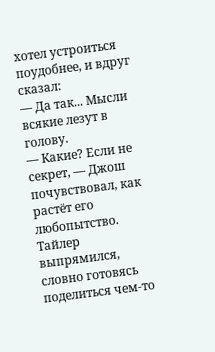хотел устроиться поудобнее, и вдруг сказал:
— Да так... Мысли всякие лезут в голову.
— Какие? Если не секрет, — Джош почувствовал, как растёт его любопытство.
Тайлер выпрямился, словно готовясь поделиться чем-то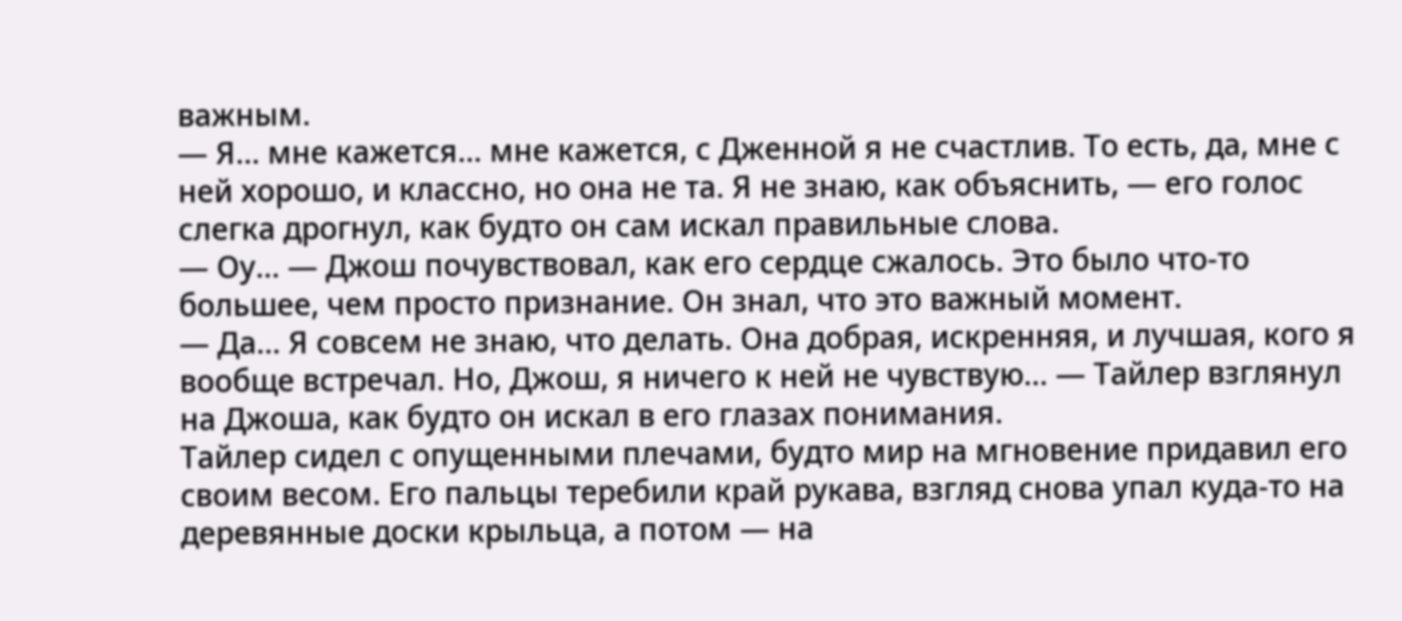важным.
— Я... мне кажется... мне кажется, с Дженной я не счастлив. То есть, да, мне с ней хорошо, и классно, но она не та. Я не знаю, как объяснить, — его голос слегка дрогнул, как будто он сам искал правильные слова.
— Оу... — Джош почувствовал, как его сердце сжалось. Это было что-то большее, чем просто признание. Он знал, что это важный момент.
— Да... Я совсем не знаю, что делать. Она добрая, искренняя, и лучшая, кого я вообще встречал. Но, Джош, я ничего к ней не чувствую... — Тайлер взглянул на Джоша, как будто он искал в его глазах понимания.
Тайлер сидел с опущенными плечами, будто мир на мгновение придавил его своим весом. Его пальцы теребили край рукава, взгляд снова упал куда-то на деревянные доски крыльца, а потом — на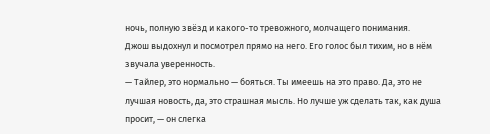ночь, полную звёзд и какого-то тревожного, молчащего понимания.
Джош выдохнул и посмотрел прямо на него. Его голос был тихим, но в нём звучала уверенность.
— Тайлер, это нормально — бояться. Ты имеешь на это право. Да, это не лучшая новость, да, это страшная мысль. Но лучше уж сделать так, как душа просит, — он слегка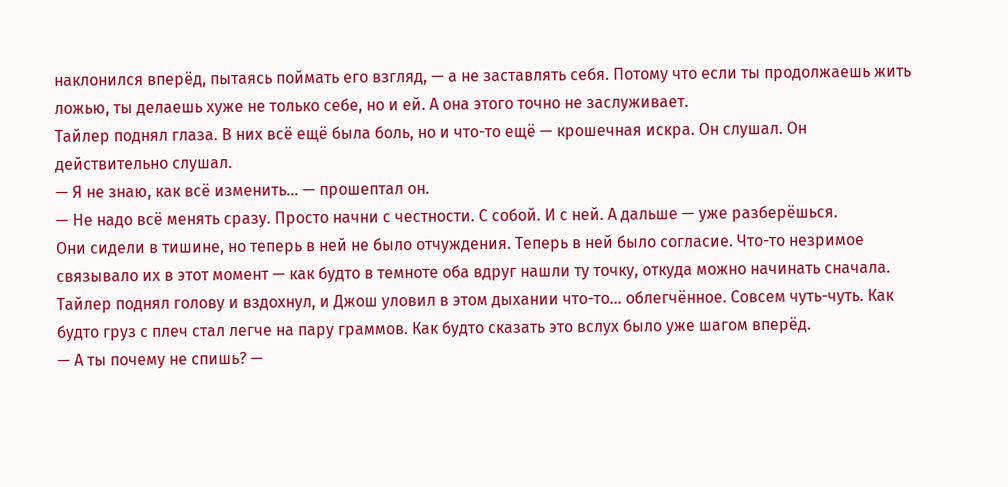наклонился вперёд, пытаясь поймать его взгляд, — а не заставлять себя. Потому что если ты продолжаешь жить ложью, ты делаешь хуже не только себе, но и ей. А она этого точно не заслуживает.
Тайлер поднял глаза. В них всё ещё была боль, но и что-то ещё — крошечная искра. Он слушал. Он действительно слушал.
— Я не знаю, как всё изменить... — прошептал он.
— Не надо всё менять сразу. Просто начни с честности. С собой. И с ней. А дальше — уже разберёшься.
Они сидели в тишине, но теперь в ней не было отчуждения. Теперь в ней было согласие. Что-то незримое связывало их в этот момент — как будто в темноте оба вдруг нашли ту точку, откуда можно начинать сначала.
Тайлер поднял голову и вздохнул, и Джош уловил в этом дыхании что-то... облегчённое. Совсем чуть-чуть. Как будто груз с плеч стал легче на пару граммов. Как будто сказать это вслух было уже шагом вперёд.
— А ты почему не спишь? —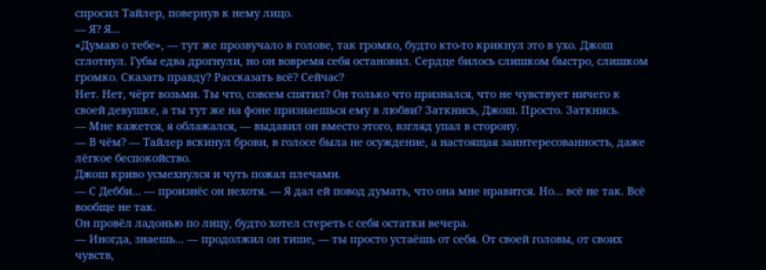спросил Тайлер, повернув к нему лицо.
— Я? Я...
«Думаю о тебе», — тут же прозвучало в голове, так громко, будто кто-то крикнул это в ухо. Джош сглотнул. Губы едва дрогнули, но он вовремя себя остановил. Сердце билось слишком быстро, слишком громко. Сказать правду? Рассказать всё? Сейчас?
Нет. Нет, чёрт возьми. Ты что, совсем спятил? Он только что признался, что не чувствует ничего к своей девушке, а ты тут же на фоне признаешься ему в любви? Заткнись, Джош. Просто. Заткнись.
— Мне кажется, я облажался, — выдавил он вместо этого, взгляд упал в сторону.
— В чём? — Тайлер вскинул брови, в голосе была не осуждение, а настоящая заинтересованность, даже лёгкое беспокойство.
Джош криво усмехнулся и чуть пожал плечами.
— С Дебби... — произнёс он нехотя. — Я дал ей повод думать, что она мне нравится. Но... всё не так. Всё вообще не так.
Он провёл ладонью по лицу, будто хотел стереть с себя остатки вечера.
— Иногда, знаешь... — продолжил он тише, — ты просто устаёшь от себя. От своей головы, от своих чувств,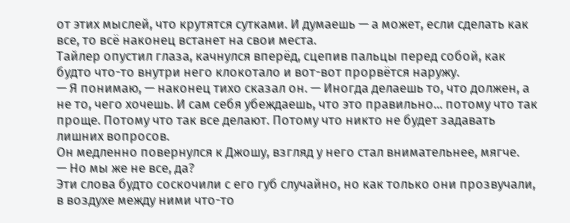от этих мыслей, что крутятся сутками. И думаешь — а может, если сделать как все, то всё наконец встанет на свои места.
Тайлер опустил глаза, качнулся вперёд, сцепив пальцы перед собой, как будто что-то внутри него клокотало и вот-вот прорвётся наружу.
— Я понимаю, — наконец тихо сказал он. — Иногда делаешь то, что должен, а не то, чего хочешь. И сам себя убеждаешь, что это правильно... потому что так проще. Потому что так все делают. Потому что никто не будет задавать лишних вопросов.
Он медленно повернулся к Джошу, взгляд у него стал внимательнее, мягче.
— Но мы же не все, да?
Эти слова будто соскочили с его губ случайно, но как только они прозвучали, в воздухе между ними что-то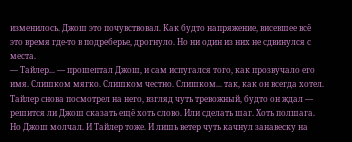изменилось. Джош это почувствовал. Как будто напряжение, висевшее всё это время где-то в подреберье, дрогнуло. Но ни один из них не сдвинулся с места.
— Тайлер... — прошептал Джош, и сам испугался того, как прозвучало его имя. Слишком мягко. Слишком честно. Слишком... так, как он всегда хотел.
Тайлер снова посмотрел на него, взгляд чуть тревожный, будто он ждал — решится ли Джош сказать ещё хоть слово. Или сделать шаг. Хоть полшага.
Но Джош молчал. И Тайлер тоже. И лишь ветер чуть качнул занавеску на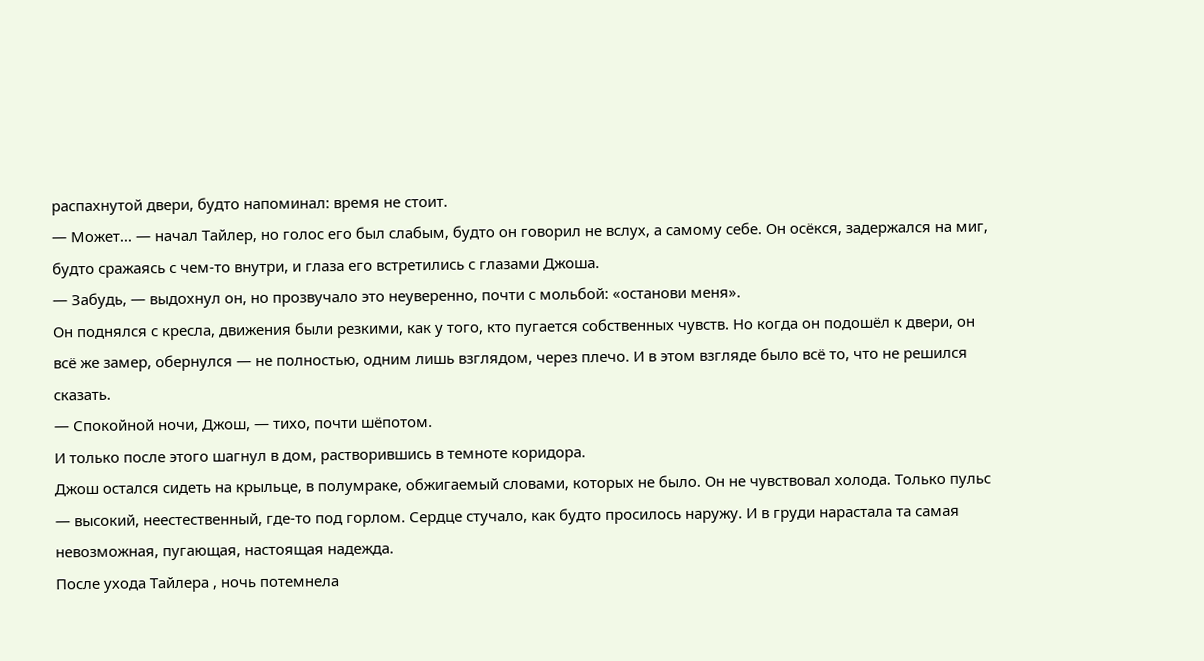распахнутой двери, будто напоминал: время не стоит.
— Может... — начал Тайлер, но голос его был слабым, будто он говорил не вслух, а самому себе. Он осёкся, задержался на миг, будто сражаясь с чем-то внутри, и глаза его встретились с глазами Джоша.
— Забудь, — выдохнул он, но прозвучало это неуверенно, почти с мольбой: «останови меня».
Он поднялся с кресла, движения были резкими, как у того, кто пугается собственных чувств. Но когда он подошёл к двери, он всё же замер, обернулся — не полностью, одним лишь взглядом, через плечо. И в этом взгляде было всё то, что не решился сказать.
— Спокойной ночи, Джош, — тихо, почти шёпотом.
И только после этого шагнул в дом, растворившись в темноте коридора.
Джош остался сидеть на крыльце, в полумраке, обжигаемый словами, которых не было. Он не чувствовал холода. Только пульс — высокий, неестественный, где-то под горлом. Сердце стучало, как будто просилось наружу. И в груди нарастала та самая невозможная, пугающая, настоящая надежда.
После ухода Тайлера , ночь потемнела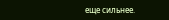еще сильнее.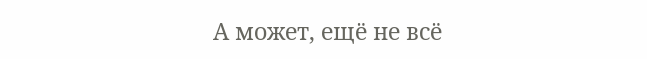А может, ещё не всё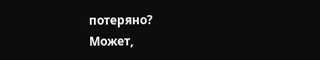потеряно?
Может,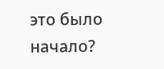это было начало?